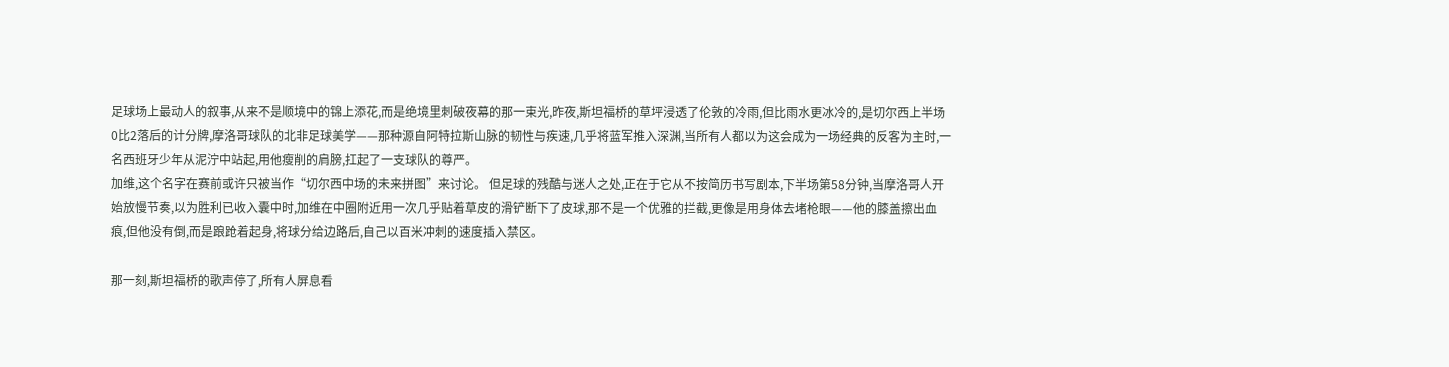足球场上最动人的叙事,从来不是顺境中的锦上添花,而是绝境里刺破夜幕的那一束光,昨夜,斯坦福桥的草坪浸透了伦敦的冷雨,但比雨水更冰冷的,是切尔西上半场0比2落后的计分牌,摩洛哥球队的北非足球美学——那种源自阿特拉斯山脉的韧性与疾速,几乎将蓝军推入深渊,当所有人都以为这会成为一场经典的反客为主时,一名西班牙少年从泥泞中站起,用他瘦削的肩膀,扛起了一支球队的尊严。
加维,这个名字在赛前或许只被当作“切尔西中场的未来拼图”来讨论。 但足球的残酷与迷人之处,正在于它从不按简历书写剧本,下半场第58分钟,当摩洛哥人开始放慢节奏,以为胜利已收入囊中时,加维在中圈附近用一次几乎贴着草皮的滑铲断下了皮球,那不是一个优雅的拦截,更像是用身体去堵枪眼——他的膝盖擦出血痕,但他没有倒,而是踉跄着起身,将球分给边路后,自己以百米冲刺的速度插入禁区。

那一刻,斯坦福桥的歌声停了,所有人屏息看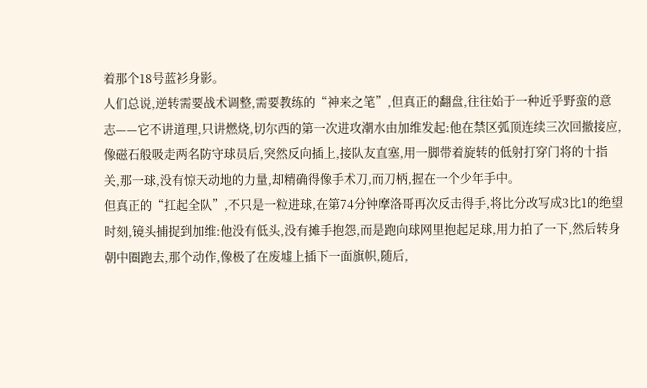着那个18号蓝衫身影。
人们总说,逆转需要战术调整,需要教练的“神来之笔”,但真正的翻盘,往往始于一种近乎野蛮的意志——它不讲道理,只讲燃烧,切尔西的第一次进攻潮水由加维发起:他在禁区弧顶连续三次回撤接应,像磁石般吸走两名防守球员后,突然反向插上,接队友直塞,用一脚带着旋转的低射打穿门将的十指关,那一球,没有惊天动地的力量,却精确得像手术刀,而刀柄,握在一个少年手中。
但真正的“扛起全队”,不只是一粒进球,在第74分钟摩洛哥再次反击得手,将比分改写成3比1的绝望时刻,镜头捕捉到加维:他没有低头,没有摊手抱怨,而是跑向球网里抱起足球,用力拍了一下,然后转身朝中圈跑去,那个动作,像极了在废墟上插下一面旗帜,随后,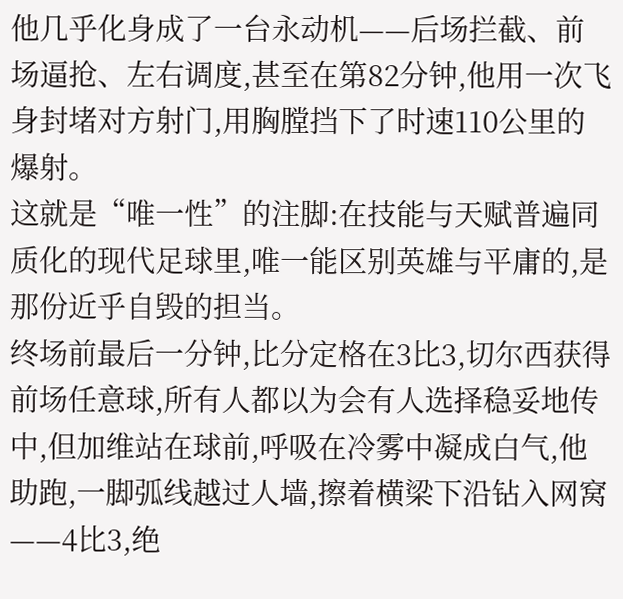他几乎化身成了一台永动机——后场拦截、前场逼抢、左右调度,甚至在第82分钟,他用一次飞身封堵对方射门,用胸膛挡下了时速110公里的爆射。
这就是“唯一性”的注脚:在技能与天赋普遍同质化的现代足球里,唯一能区别英雄与平庸的,是那份近乎自毁的担当。
终场前最后一分钟,比分定格在3比3,切尔西获得前场任意球,所有人都以为会有人选择稳妥地传中,但加维站在球前,呼吸在冷雾中凝成白气,他助跑,一脚弧线越过人墙,擦着横梁下沿钻入网窝——4比3,绝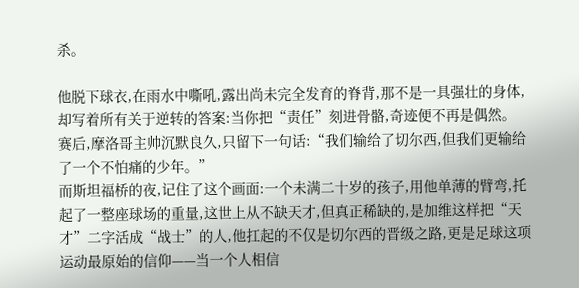杀。

他脱下球衣,在雨水中嘶吼,露出尚未完全发育的脊背,那不是一具强壮的身体,却写着所有关于逆转的答案:当你把“责任”刻进骨骼,奇迹便不再是偶然。
赛后,摩洛哥主帅沉默良久,只留下一句话:“我们输给了切尔西,但我们更输给了一个不怕痛的少年。”
而斯坦福桥的夜,记住了这个画面:一个未满二十岁的孩子,用他单薄的臂弯,托起了一整座球场的重量,这世上从不缺天才,但真正稀缺的,是加维这样把“天才”二字活成“战士”的人,他扛起的不仅是切尔西的晋级之路,更是足球这项运动最原始的信仰——当一个人相信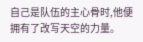自己是队伍的主心骨时,他便拥有了改写天空的力量。